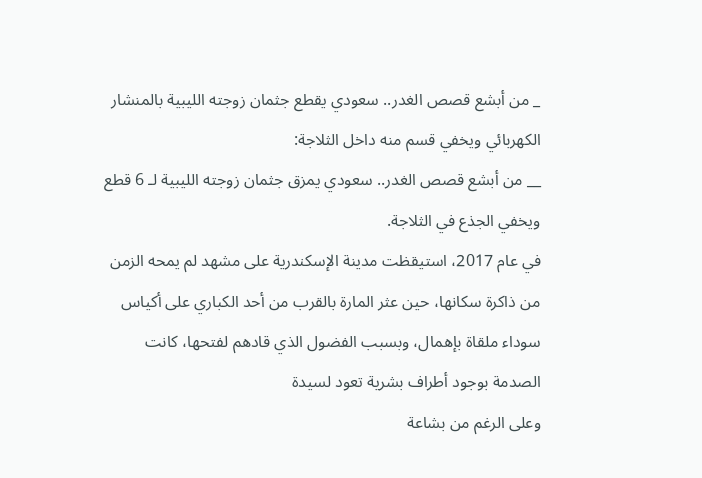_ من أبشع قصص الغدر.. سعودي يقطع جثمان زوجته الليبية بالمنشار الكهربائي ويخفي قسم منه داخل الثلاجة:
__ من أبشع قصص الغدر.. سعودي يمزق جثمان زوجته الليبية لـ 6 قطع ويخفي الجذع في الثلاجة.
في عام 2017، استيقظت مدينة الإسكندرية على مشهد لم يمحه الزمن من ذاكرة سكانها، حين عثر المارة بالقرب من أحد الكباري على أكياس سوداء ملقاة بإهمال، وبسبب الفضول الذي قادهم لفتحها، كانت الصدمة بوجود أطراف بشرية تعود لسيدة
وعلى الرغم من بشاعة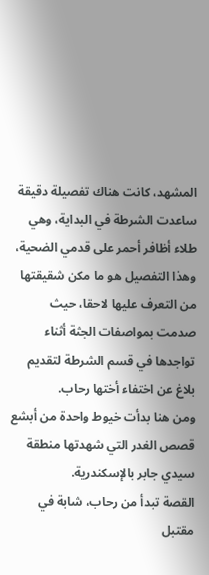المشهد، كانت هناك تفصيلة دقيقة ساعدت الشرطة في البداية، وهي طلاء أظافر أحمر على قدمي الضحية، وهذا التفصيل هو ما مكن شقيقتها من التعرف عليها لاحقا، حيث صدمت بمواصفات الجثة أثناء تواجدها في قسم الشرطة لتقديم بلاغ عن اختفاء أختها رحاب.
ومن هنا بدأت خيوط واحدة من أبشع قصص الغدر التي شهدتها منطقة سيدي جابر بالإسكندرية.
القصة تبدأ من رحاب، شابة في مقتبل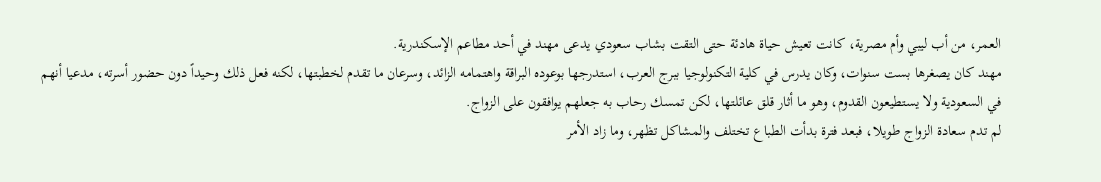العمر، من أب ليبي وأم مصرية، كانت تعيش حياة هادئة حتى التقت بشاب سعودي يدعى مهند في أحد مطاعم الإسكندرية.
مهند كان يصغرها بست سنوات، وكان يدرس في كلية التكنولوجيا ببرج العرب، استدرجها بوعوده البراقة واهتمامه الزائد، وسرعان ما تقدم لخطبتها، لكنه فعل ذلك وحيداً دون حضور أسرته، مدعيا أنهم في السعودية ولا يستطيعون القدوم، وهو ما أثار قلق عائلتها، لكن تمسك رحاب به جعلهم يوافقون على الزواج.
لم تدم سعادة الزواج طويلا، فبعد فترة بدأت الطباع تختلف والمشاكل تظهر، وما زاد الأمر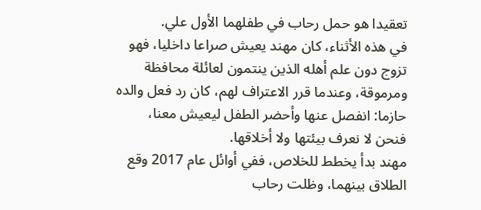تعقيدا هو حمل رحاب في طفلهما الأول علي.
في هذه الأثناء، كان مهند يعيش صراعا داخليا، فهو تزوج دون علم أهله الذين ينتمون لعائلة محافظة ومرموقة، وعندما قرر الاعتراف لهم، كان رد فعل والده حازما: انفصل عنها وأحضر الطفل ليعيش معنا، فنحن لا نعرف بيئتها ولا أخلاقها.
مهند بدأ يخطط للخلاص، ففي أوائل عام 2017 وقع الطلاق بينهما، وظلت رحاب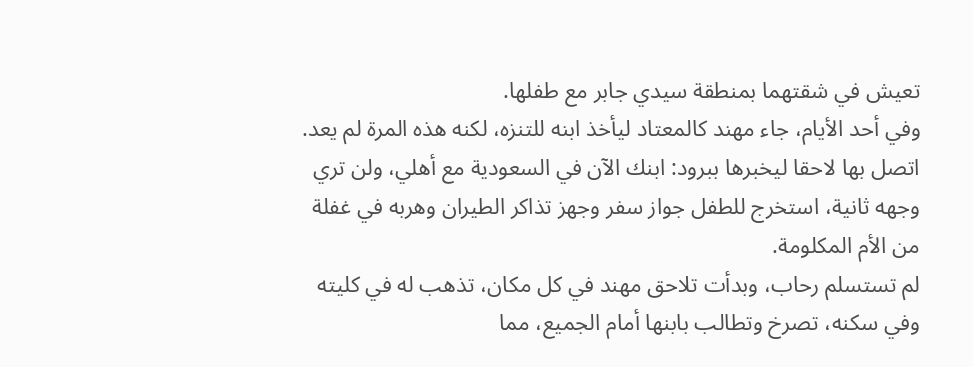تعيش في شقتهما بمنطقة سيدي جابر مع طفلها.
وفي أحد الأيام، جاء مهند كالمعتاد ليأخذ ابنه للتنزه، لكنه هذه المرة لم يعد. اتصل بها لاحقا ليخبرها ببرود: ابنك الآن في السعودية مع أهلي، ولن تري وجهه ثانية، استخرج للطفل جواز سفر وجهز تذاكر الطيران وهربه في غفلة من الأم المكلومة.
لم تستسلم رحاب، وبدأت تلاحق مهند في كل مكان، تذهب له في كليته وفي سكنه، تصرخ وتطالب بابنها أمام الجميع، مما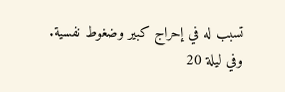تسبب له في إحراج كبير وضغوط نفسية.
وفي ليلة 20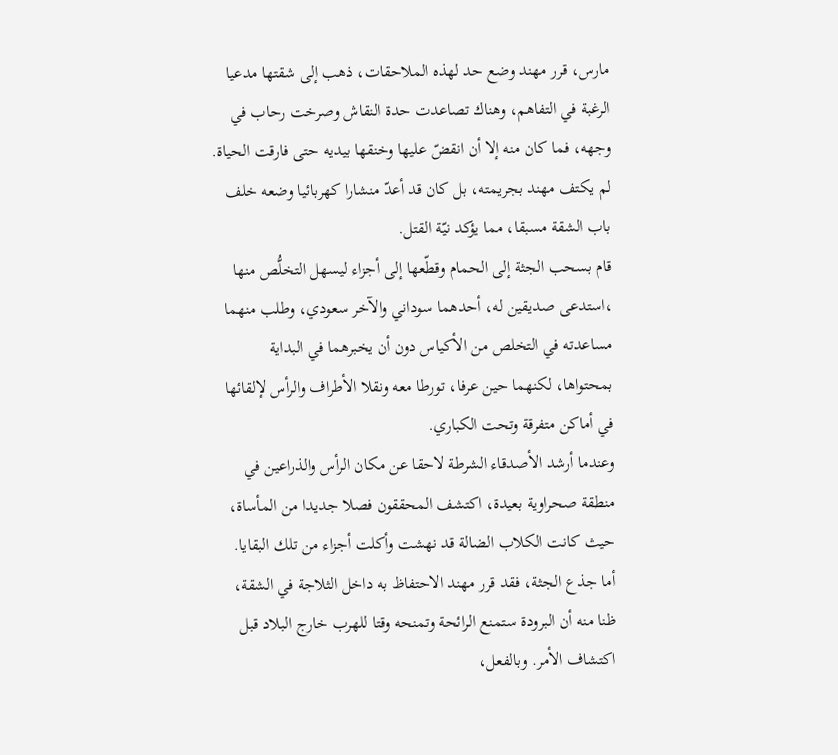مارس، قرر مهند وضع حد لهذه الملاحقات، ذهب إلى شقتها مدعيا الرغبة في التفاهم، وهناك تصاعدت حدة النقاش وصرخت رحاب في وجهه، فما كان منه إلا أن انقضّ عليها وخنقها بيديه حتى فارقت الحياة.
لم يكتف مهند بجريمته، بل كان قد أعدّ منشارا كهربائيا وضعه خلف باب الشقة مسبقا، مما يؤكد نيّة القتل.
قام بسحب الجثة إلى الحمام وقطّعها إلى أجزاء ليسهل التخلُّص منها ،استدعى صديقين له، أحدهما سوداني والآخر سعودي، وطلب منهما مساعدته في التخلص من الأكياس دون أن يخبرهما في البداية بمحتواها، لكنهما حين عرفا، تورطا معه ونقلا الأطراف والرأس لإلقائها في أماكن متفرقة وتحت الكباري.
وعندما أرشد الأصدقاء الشرطة لاحقا عن مكان الرأس والذراعين في منطقة صحراوية بعيدة، اكتشف المحققون فصلا جديدا من المأساة، حيث كانت الكلاب الضالة قد نهشت وأكلت أجزاء من تلك البقايا.
أما جذع الجثة، فقد قرر مهند الاحتفاظ به داخل الثلاجة في الشقة، ظنا منه أن البرودة ستمنع الرائحة وتمنحه وقتا للهرب خارج البلاد قبل اكتشاف الأمر. وبالفعل،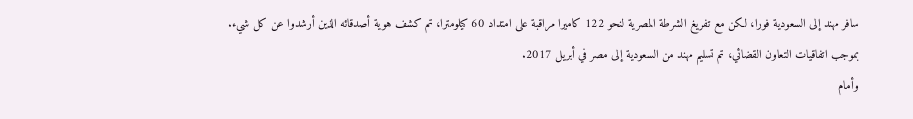سافر مهند إلى السعودية فورا، لكن مع تفريغ الشرطة المصرية لنحو 122 كاميرا مراقبة على امتداد 60 كيلومترا، تم كشف هوية أصدقائه الذين أرشدوا عن كل شيء.
بموجب اتفاقيات التعاون القضائي، تم تسليم مهند من السعودية إلى مصر في أبريل 2017.
وأمام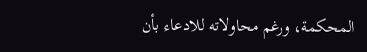المحكمة، ورغم محاولاته للادعاء بأن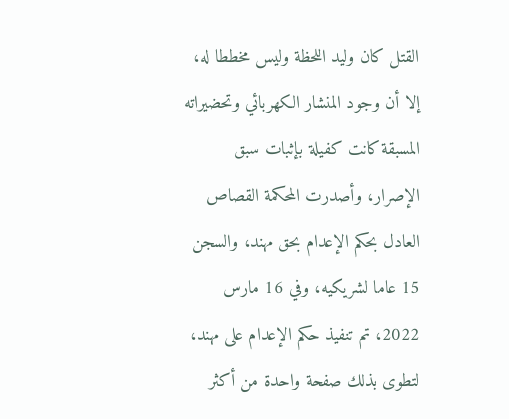القتل كان وليد اللحظة وليس مخططا له، إلا أن وجود المنشار الكهربائي وتحضيراته المسبقة كانت كفيلة بإثبات سبق الإصرار، وأصدرت المحكمة القصاص العادل بحكم الإعدام بحق مهند، والسجن 15 عاما لشريكيه، وفي 16 مارس 2022، تم تنفيذ حكم الإعدام على مهند، لتطوى بذلك صفحة واحدة من أكثر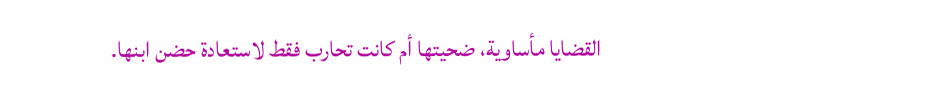القضايا مأساوية، ضحيتها أم كانت تحارب فقط لاستعادة حضن ابنها.